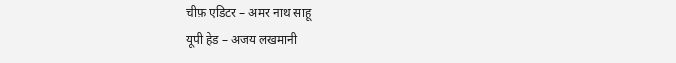चीफ़ एडिटर – अमर नाथ साहू
यूपी हेड – अजय लखमानी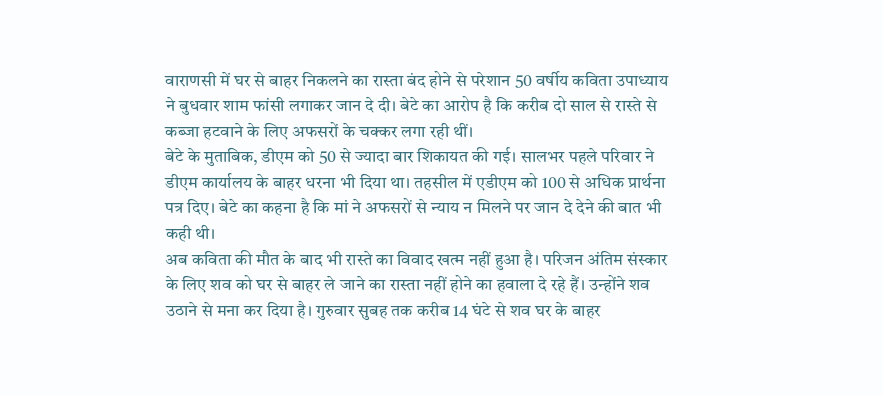वाराणसी में घर से बाहर निकलने का रास्ता बंद होने से परेशान 50 वर्षीय कविता उपाध्याय ने बुधवार शाम फांसी लगाकर जान दे दी। बेटे का आरोप है कि करीब दो साल से रास्ते से कब्जा हटवाने के लिए अफसरों के चक्कर लगा रही थीं।
बेटे के मुताबिक, डीएम को 50 से ज्यादा बार शिकायत की गई। सालभर पहले परिवार ने डीएम कार्यालय के बाहर धरना भी दिया था। तहसील में एडीएम को 100 से अधिक प्रार्थना पत्र दिए। बेटे का कहना है कि मां ने अफसरों से न्याय न मिलने पर जान दे देने की बात भी कही थी।
अब कविता की मौत के बाद भी रास्ते का विवाद खत्म नहीं हुआ है। परिजन अंतिम संस्कार के लिए शव को घर से बाहर ले जाने का रास्ता नहीं होने का हवाला दे रहे हैं। उन्होंने शव उठाने से मना कर दिया है। गुरुवार सुबह तक करीब 14 घंटे से शव घर के बाहर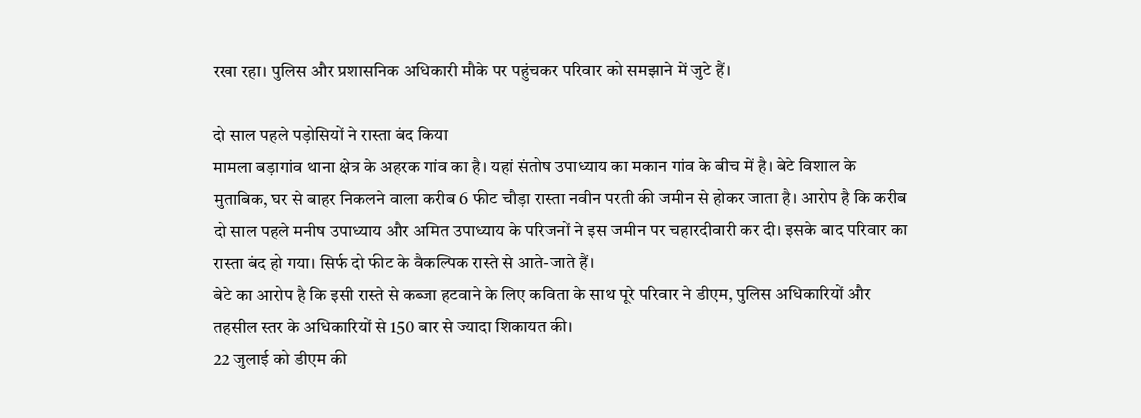रखा रहा। पुलिस और प्रशासनिक अधिकारी मौके पर पहुंचकर परिवार को समझाने में जुटे हैं।

दो साल पहले पड़ोसियों ने रास्ता बंद किया
मामला बड़ागांव थाना क्षेत्र के अहरक गांव का है। यहां संतोष उपाध्याय का मकान गांव के बीच में है। बेटे विशाल के मुताबिक, घर से बाहर निकलने वाला करीब 6 फीट चौड़ा रास्ता नवीन परती की जमीन से होकर जाता है। आरोप है कि करीब दो साल पहले मनीष उपाध्याय और अमित उपाध्याय के परिजनों ने इस जमीन पर चहारदीवारी कर दी। इसके बाद परिवार का रास्ता बंद हो गया। सिर्फ दो फीट के वैकल्पिक रास्ते से आते-जाते हैं।
बेटे का आरोप है कि इसी रास्ते से कब्जा हटवाने के लिए कविता के साथ पूरे परिवार ने डीएम, पुलिस अधिकारियों और तहसील स्तर के अधिकारियों से 150 बार से ज्यादा शिकायत की।
22 जुलाई को डीएम की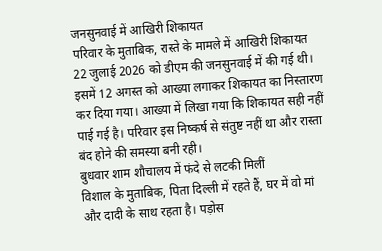जनसुनवाई में आखिरी शिकायत
परिवार के मुताबिक, रास्ते के मामले में आखिरी शिकायत 22 जुलाई 2026 को डीएम की जनसुनवाई में की गई थी। इसमें 12 अगस्त को आख्या लगाकर शिकायत का निस्तारण कर दिया गया। आख्या में लिखा गया कि शिकायत सही नहीं पाई गई है। परिवार इस निष्कर्ष से संतुष्ट नहीं था और रास्ता बंद होने की समस्या बनी रही।
बुधवार शाम शौचालय में फंदे से लटकी मिलीं
विशाल के मुताबिक, पिता दिल्ली में रहते हैं, घर में वो मां और दादी के साथ रहता है। पड़ोस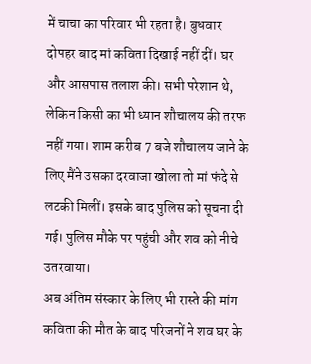में चाचा का परिवार भी रहता है। बुधवार दोपहर बाद मां कविता दिखाई नहीं दीं। घर और आसपास तलाश की। सभी परेशान थे, लेकिन किसी का भी ध्यान शौचालय की तरफ नहीं गया। शाम करीब 7 बजे शौचालय जाने के लिए मैंने उसका दरवाजा खोला तो मां फंदे से लटकी मिलीं। इसके बाद पुलिस को सूचना दी गई। पुलिस मौके पर पहुंची और शव को नीचे उतरवाया।
अब अंतिम संस्कार के लिए भी रास्ते की मांग
कविता की मौत के बाद परिजनों ने शव घर के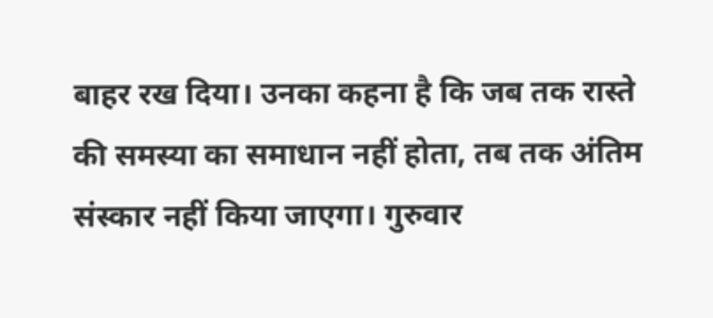बाहर रख दिया। उनका कहना है कि जब तक रास्ते की समस्या का समाधान नहीं होता, तब तक अंतिम संस्कार नहीं किया जाएगा। गुरुवार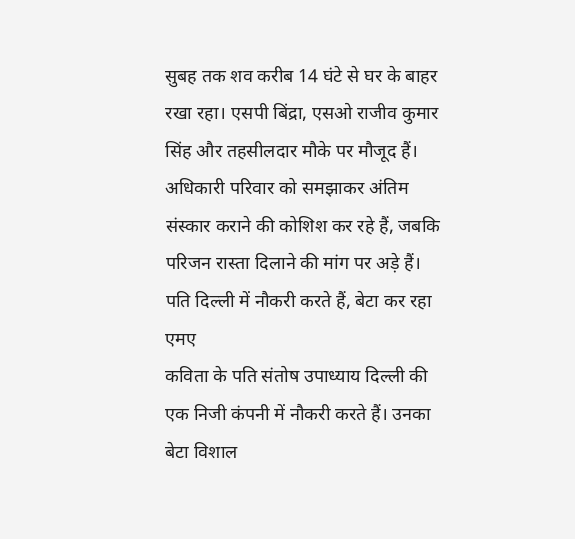सुबह तक शव करीब 14 घंटे से घर के बाहर रखा रहा। एसपी बिंद्रा, एसओ राजीव कुमार सिंह और तहसीलदार मौके पर मौजूद हैं। अधिकारी परिवार को समझाकर अंतिम संस्कार कराने की कोशिश कर रहे हैं, जबकि परिजन रास्ता दिलाने की मांग पर अड़े हैं।
पति दिल्ली में नौकरी करते हैं, बेटा कर रहा एमए
कविता के पति संतोष उपाध्याय दिल्ली की एक निजी कंपनी में नौकरी करते हैं। उनका बेटा विशाल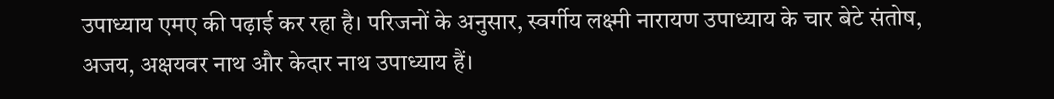उपाध्याय एमए की पढ़ाई कर रहा है। परिजनों के अनुसार, स्वर्गीय लक्ष्मी नारायण उपाध्याय के चार बेटे संतोष, अजय, अक्षयवर नाथ और केदार नाथ उपाध्याय हैं।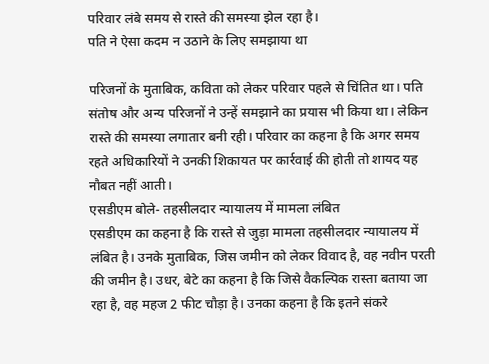परिवार लंबे समय से रास्ते की समस्या झेल रहा है।
पति ने ऐसा कदम न उठाने के लिए समझाया था

परिजनों के मुताबिक, कविता को लेकर परिवार पहले से चिंतित था। पति संतोष और अन्य परिजनों ने उन्हें समझाने का प्रयास भी किया था। लेकिन रास्ते की समस्या लगातार बनी रही। परिवार का कहना है कि अगर समय रहते अधिकारियों ने उनकी शिकायत पर कार्रवाई की होती तो शायद यह नौबत नहीं आती।
एसडीएम बोले- तहसीलदार न्यायालय में मामला लंबित
एसडीएम का कहना है कि रास्ते से जुड़ा मामला तहसीलदार न्यायालय में लंबित है। उनके मुताबिक, जिस जमीन को लेकर विवाद है, वह नवीन परती की जमीन है। उधर, बेटे का कहना है कि जिसे वैकल्पिक रास्ता बताया जा रहा है, वह महज 2 फीट चौड़ा है। उनका कहना है कि इतने संकरे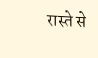रास्ते से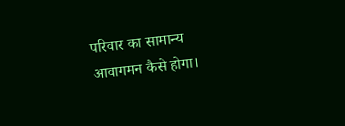परिवार का सामान्य आवागमन कैसे होगा।